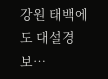강원 태백에도 대설경보…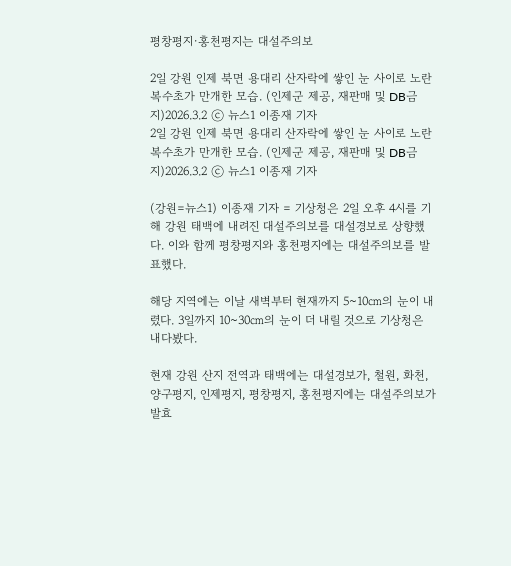평창평지·홍천평지는 대설주의보

2일 강원 인제 북면 용대리 산자락에 쌓인 눈 사이로 노란 복수초가 만개한 모습. (인제군 제공, 재판매 및 DB금지)2026.3.2 ⓒ 뉴스1 이종재 기자
2일 강원 인제 북면 용대리 산자락에 쌓인 눈 사이로 노란 복수초가 만개한 모습. (인제군 제공, 재판매 및 DB금지)2026.3.2 ⓒ 뉴스1 이종재 기자

(강원=뉴스1) 이종재 기자 = 기상청은 2일 오후 4시를 기해 강원 태백에 내려진 대설주의보를 대설경보로 상향했다. 이와 함께 평창평지와 홍천평지에는 대설주의보를 발표했다.

해당 지역에는 이날 새벽부터 현재까지 5~10㎝의 눈이 내렸다. 3일까지 10~30㎝의 눈이 더 내릴 것으로 기상청은 내다봤다.

현재 강원 산지 전역과 태백에는 대설경보가, 철원, 화천, 양구평지, 인제평지, 평창평지, 홍천평지에는 대설주의보가 발효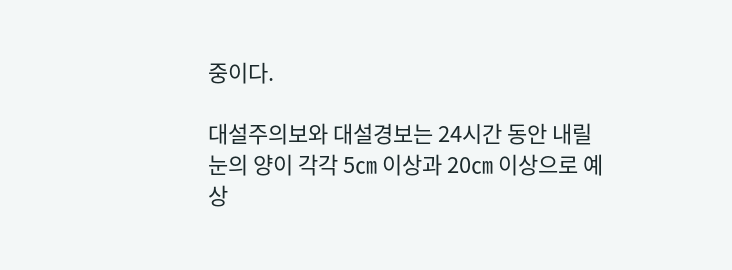중이다.

대설주의보와 대설경보는 24시간 동안 내릴 눈의 양이 각각 5㎝ 이상과 20㎝ 이상으로 예상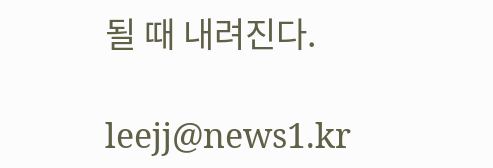될 때 내려진다.

leejj@news1.kr